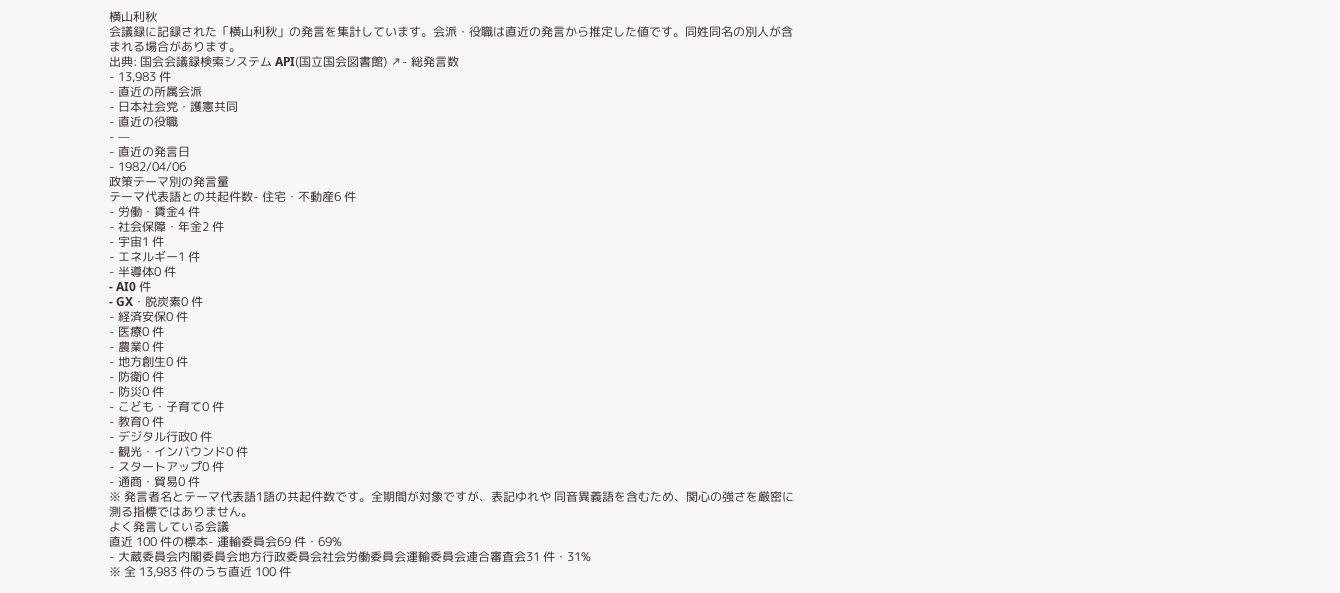横山利秋
会議録に記録された「横山利秋」の発言を集計しています。会派・役職は直近の発言から推定した値です。同姓同名の別人が含まれる場合があります。
出典: 国会会議録検索システム API(国立国会図書館) ↗- 総発言数
- 13,983 件
- 直近の所属会派
- 日本社会党・護憲共同
- 直近の役職
- —
- 直近の発言日
- 1982/04/06
政策テーマ別の発言量
テーマ代表語との共起件数- 住宅・不動産6 件
- 労働・賃金4 件
- 社会保障・年金2 件
- 宇宙1 件
- エネルギー1 件
- 半導体0 件
- AI0 件
- GX・脱炭素0 件
- 経済安保0 件
- 医療0 件
- 農業0 件
- 地方創生0 件
- 防衛0 件
- 防災0 件
- こども・子育て0 件
- 教育0 件
- デジタル行政0 件
- 観光・インバウンド0 件
- スタートアップ0 件
- 通商・貿易0 件
※ 発言者名とテーマ代表語1語の共起件数です。全期間が対象ですが、表記ゆれや 同音異義語を含むため、関心の強さを厳密に測る指標ではありません。
よく発言している会議
直近 100 件の標本- 運輸委員会69 件・69%
- 大蔵委員会内閣委員会地方行政委員会社会労働委員会運輸委員会連合審査会31 件・31%
※ 全 13,983 件のうち直近 100 件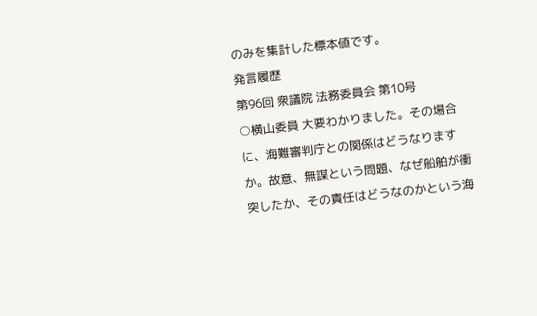のみを集計した標本値です。
発言履歴
第96回 衆議院 法務委員会 第10号
○横山委員 大要わかりました。その場合に、海難審判庁との関係はどうなりますか。故意、無謀という問題、なぜ船舶が衝突したか、その責任はどうなのかという海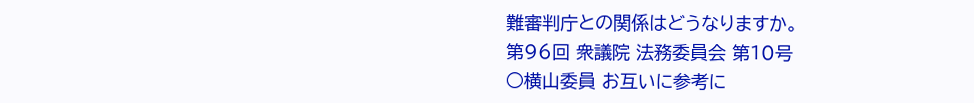難審判庁との関係はどうなりますか。
第96回 衆議院 法務委員会 第10号
○横山委員 お互いに参考に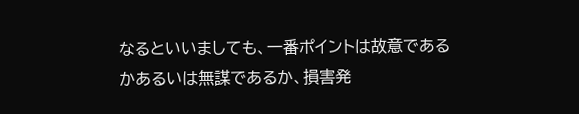なるといいましても、一番ポイントは故意であるかあるいは無謀であるか、損害発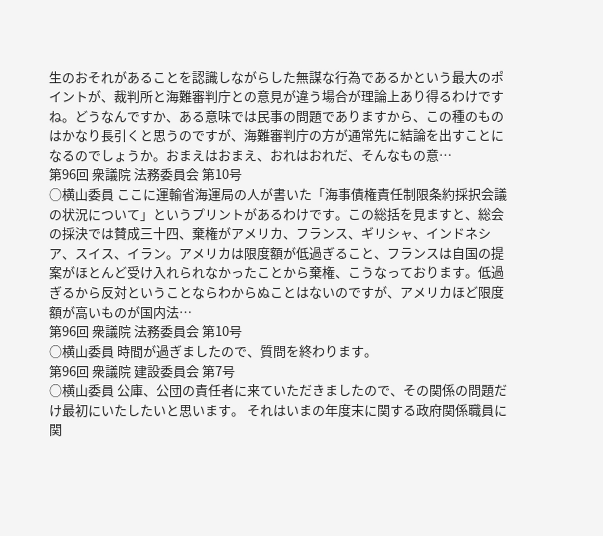生のおそれがあることを認識しながらした無謀な行為であるかという最大のポイントが、裁判所と海難審判庁との意見が違う場合が理論上あり得るわけですね。どうなんですか、ある意味では民事の問題でありますから、この種のものはかなり長引くと思うのですが、海難審判庁の方が通常先に結論を出すことになるのでしょうか。おまえはおまえ、おれはおれだ、そんなもの意…
第96回 衆議院 法務委員会 第10号
○横山委員 ここに運輸省海運局の人が書いた「海事債権責任制限条約採択会議の状況について」というプリントがあるわけです。この総括を見ますと、総会の採決では賛成三十四、棄権がアメリカ、フランス、ギリシャ、インドネシア、スイス、イラン。アメリカは限度額が低過ぎること、フランスは自国の提案がほとんど受け入れられなかったことから棄権、こうなっております。低過ぎるから反対ということならわからぬことはないのですが、アメリカほど限度額が高いものが国内法…
第96回 衆議院 法務委員会 第10号
○横山委員 時間が過ぎましたので、質問を終わります。
第96回 衆議院 建設委員会 第7号
○横山委員 公庫、公団の責任者に来ていただきましたので、その関係の問題だけ最初にいたしたいと思います。 それはいまの年度末に関する政府関係職員に関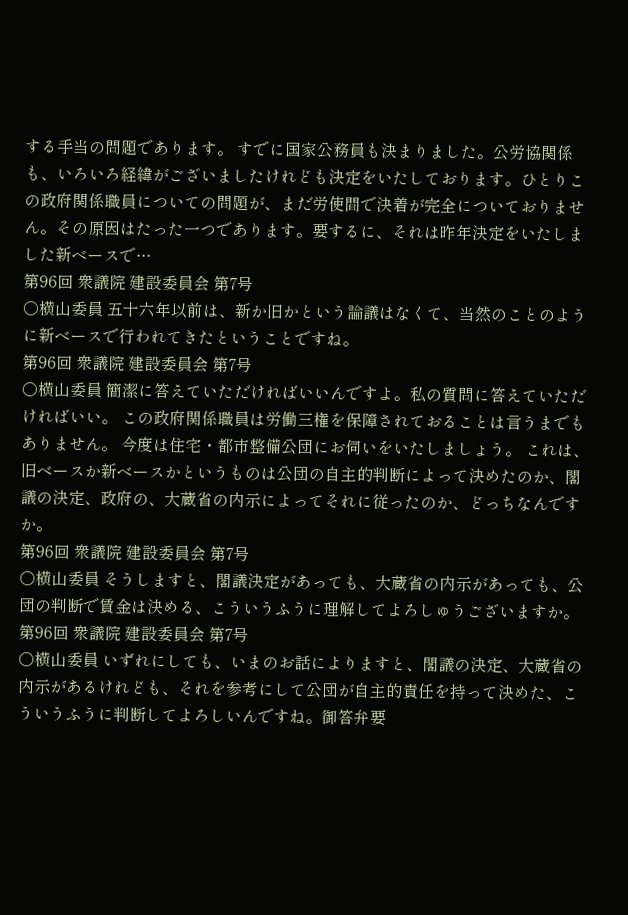する手当の問題であります。 すでに国家公務員も決まりました。公労協関係も、いろいろ経緯がございましたけれども決定をいたしております。ひとりこの政府関係職員についての問題が、まだ労使間で決着が完全についておりません。その原因はたった一つであります。要するに、それは昨年決定をいたしました新ベースで…
第96回 衆議院 建設委員会 第7号
○横山委員 五十六年以前は、新か旧かという論議はなくて、当然のことのように新ベースで行われてきたということですね。
第96回 衆議院 建設委員会 第7号
○横山委員 簡潔に答えていただければいいんですよ。私の質問に答えていただければいい。 この政府関係職員は労働三権を保障されておることは言うまでもありません。 今度は住宅・都市整備公団にお伺いをいたしましょう。 これは、旧ベースか新ベースかというものは公団の自主的判断によって決めたのか、閣議の決定、政府の、大蔵省の内示によってそれに従ったのか、どっちなんですか。
第96回 衆議院 建設委員会 第7号
○横山委員 そうしますと、閣議決定があっても、大蔵省の内示があっても、公団の判断で賃金は決める、こういうふうに理解してよろしゅうございますか。
第96回 衆議院 建設委員会 第7号
○横山委員 いずれにしても、いまのお話によりますと、閣議の決定、大蔵省の内示があるけれども、それを参考にして公団が自主的責任を持って決めた、こういうふうに判断してよろしいんですね。御答弁要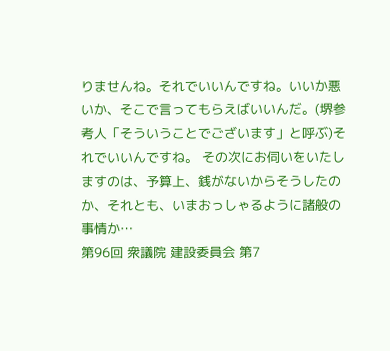りませんね。それでいいんですね。いいか悪いか、そこで言ってもらえばいいんだ。(堺参考人「そういうことでございます」と呼ぶ)それでいいんですね。 その次にお伺いをいたしますのは、予算上、銭がないからそうしたのか、それとも、いまおっしゃるように諸般の事情か…
第96回 衆議院 建設委員会 第7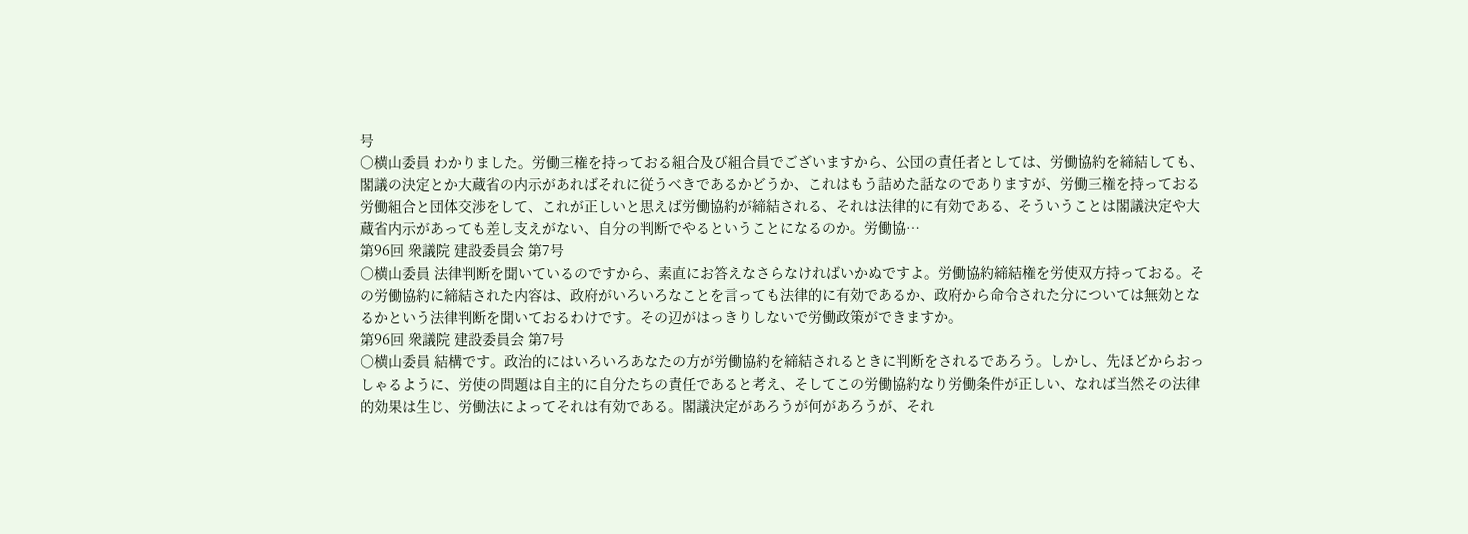号
○横山委員 わかりました。労働三権を持っておる組合及び組合員でございますから、公団の責任者としては、労働協約を締結しても、閣議の決定とか大蔵省の内示があればそれに従うべきであるかどうか、これはもう詰めた話なのでありますが、労働三権を持っておる労働組合と団体交渉をして、これが正しいと思えば労働協約が締結される、それは法律的に有効である、そういうことは閣議決定や大蔵省内示があっても差し支えがない、自分の判断でやるということになるのか。労働協…
第96回 衆議院 建設委員会 第7号
○横山委員 法律判断を聞いているのですから、素直にお答えなさらなければいかぬですよ。労働協約締結権を労使双方持っておる。その労働協約に締結された内容は、政府がいろいろなことを言っても法律的に有効であるか、政府から命令された分については無効となるかという法律判断を聞いておるわけです。その辺がはっきりしないで労働政策ができますか。
第96回 衆議院 建設委員会 第7号
○横山委員 結構です。政治的にはいろいろあなたの方が労働協約を締結されるときに判断をされるであろう。しかし、先ほどからおっしゃるように、労使の問題は自主的に自分たちの責任であると考え、そしてこの労働協約なり労働条件が正しい、なれば当然その法律的効果は生じ、労働法によってそれは有効である。閣議決定があろうが何があろうが、それ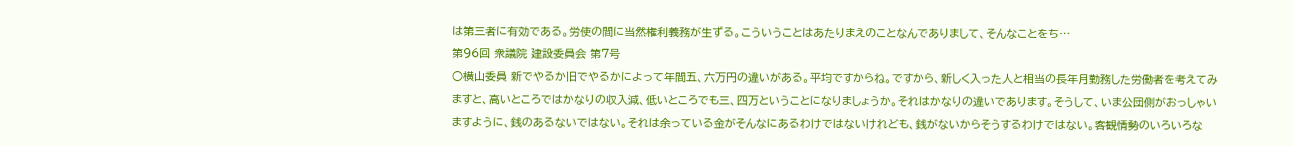は第三者に有効である。労使の間に当然権利義務が生ずる。こういうことはあたりまえのことなんでありまして、そんなことをち…
第96回 衆議院 建設委員会 第7号
○横山委員 新でやるか旧でやるかによって年間五、六万円の違いがある。平均ですからね。ですから、新しく入った人と相当の長年月勤務した労働者を考えてみますと、高いところではかなりの収入減、低いところでも三、四万ということになりましょうか。それはかなりの違いであります。そうして、いま公団側がおっしゃいますように、銭のあるないではない。それは余っている金がそんなにあるわけではないけれども、銭がないからそうするわけではない。客観情勢のいろいろな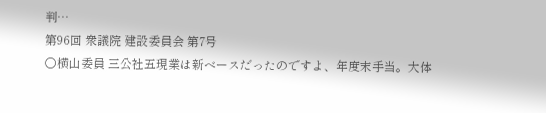判…
第96回 衆議院 建設委員会 第7号
○横山委員 三公社五現業は新ベースだったのですよ、年度末手当。大体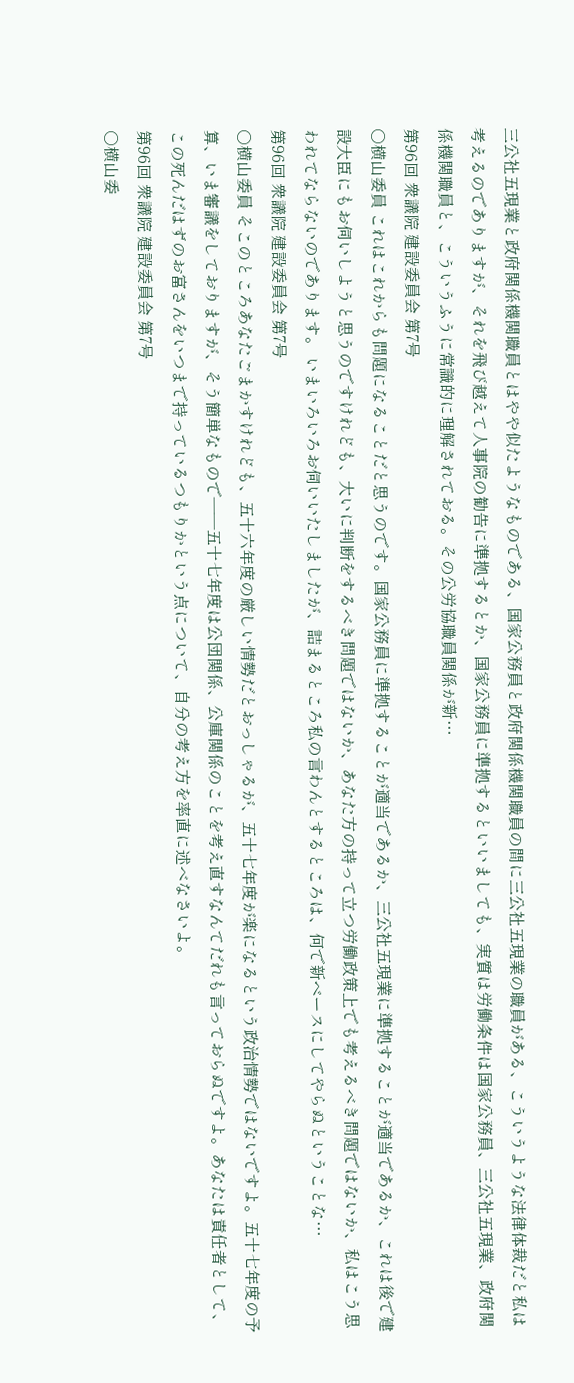三公社五現業と政府関係機関職員とはやや似たようなものである、国家公務員と政府関係機関職員の間に三公社五現業の職員がある、こういうような法律体裁だと私は考えるのでありますが、それを飛び越えて人事院の勧告に準拠するとか、国家公務員に準拠するといいましても、実質は労働条件は国家公務員、三公社五現業、政府関係機関職員と、こういうふうに常識的に理解されておる。その公労協職員関係が新…
第96回 衆議院 建設委員会 第7号
○横山委員 これはこれからも問題になることだと思うのです。国家公務員に準拠することが適当であるか、三公社五現業に準拠することが適当であるか、これは後で建設大臣にもお伺いしようと思うのですけれども、大いに判断をするべき問題ではないか、あなた方の持って立つ労働政策上でも考えるべき問題ではないか、私はこう思われてならないのであります。 いまいろいろお伺いいたしましたが、詰まるところ私の言わんとするところは、何で新ベースにしてやらぬということな…
第96回 衆議院 建設委員会 第7号
○横山委員 そこのところあなたごまかすけれども、五十六年度の厳しい情勢だとおっしゃるが、五十七年度が楽になるという政治情勢ではないですよ。五十七年度の予算、いま審議をしておりますが、そう簡単なもので——五十七年度は公団関係、公庫関係のことを考え直すなんてだれも言っておらぬですよ。あなたは責任者として、この死んだはずのお富さんをいつまで持っているつもりかという点について、自分の考え方を率直に述べなさいよ。
第96回 衆議院 建設委員会 第7号
○横山委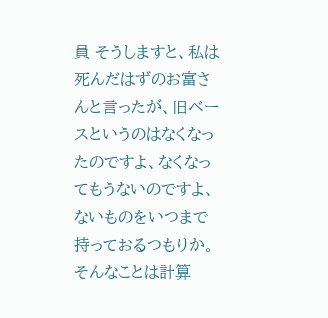員 そうしますと、私は死んだはずのお富さんと言ったが、旧ベースというのはなくなったのですよ、なくなってもうないのですよ、ないものをいつまで持っておるつもりか。そんなことは計算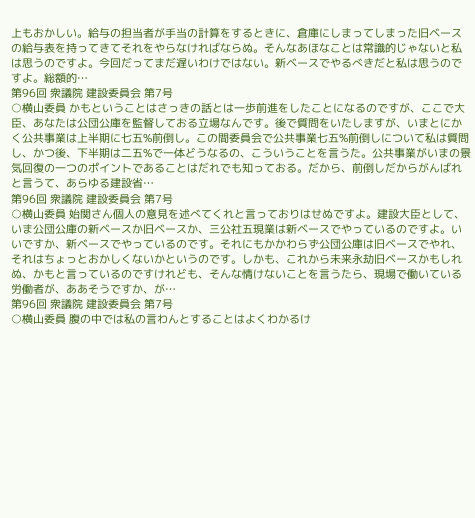上もおかしい。給与の担当者が手当の計算をするときに、倉庫にしまってしまった旧ベースの給与表を持ってきてそれをやらなければならぬ。そんなあほなことは常識的じゃないと私は思うのですよ。今回だってまだ遅いわけではない。新ベースでやるべきだと私は思うのですよ。総額的…
第96回 衆議院 建設委員会 第7号
○横山委員 かもということはさっきの話とは一歩前進をしたことになるのですが、ここで大臣、あなたは公団公庫を監督しておる立場なんです。後で質問をいたしますが、いまとにかく公共事業は上半期に七五%前倒し。この間委員会で公共事業七五%前倒しについて私は質問し、かつ後、下半期は二五%で一体どうなるの、こういうことを言うた。公共事業がいまの景気回復の一つのポイントであることはだれでも知っておる。だから、前倒しだからがんばれと言うて、あらゆる建設省…
第96回 衆議院 建設委員会 第7号
○横山委員 始関さん個人の意見を述べてくれと言っておりはせぬですよ。建設大臣として、いま公団公庫の新ベースか旧ベースか、三公社五現業は新ベースでやっているのですよ。いいですか、新ベースでやっているのです。それにもかかわらず公団公庫は旧ベースでやれ、それはちょっとおかしくないかというのです。しかも、これから未来永劫旧ベースかもしれぬ、かもと言っているのですけれども、そんな情けないことを言うたら、現場で働いている労働者が、ああそうですか、が…
第96回 衆議院 建設委員会 第7号
○横山委員 腹の中では私の言わんとすることはよくわかるけ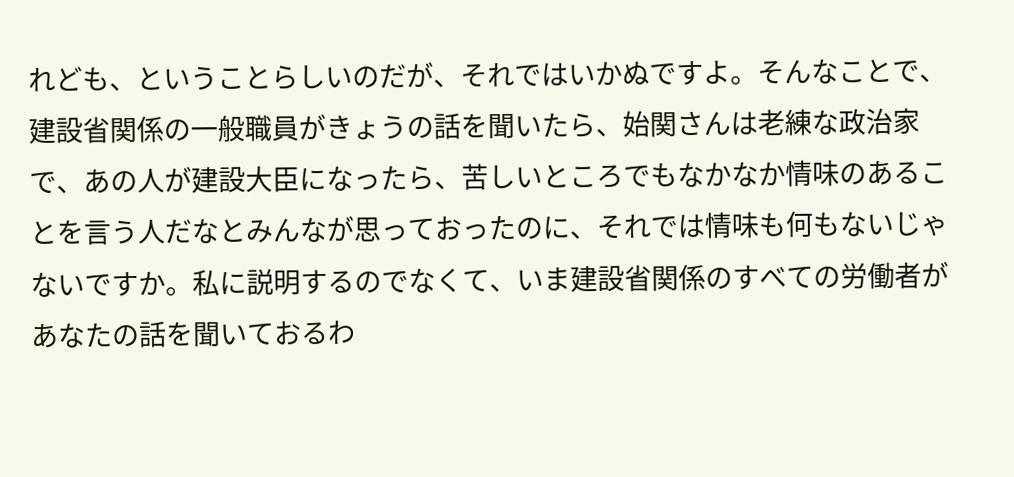れども、ということらしいのだが、それではいかぬですよ。そんなことで、建設省関係の一般職員がきょうの話を聞いたら、始関さんは老練な政治家で、あの人が建設大臣になったら、苦しいところでもなかなか情味のあることを言う人だなとみんなが思っておったのに、それでは情味も何もないじゃないですか。私に説明するのでなくて、いま建設省関係のすべての労働者があなたの話を聞いておるわ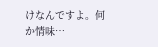けなんですよ。何か情味…